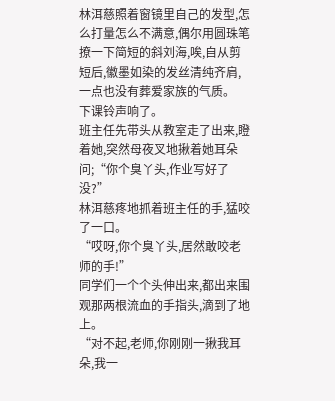林洱慈照着窗镜里自己的发型,怎么打量怎么不满意,偶尔用圆珠笔撩一下简短的斜刘海,唉,自从剪短后,徽墨如染的发丝清纯齐肩,一点也没有葬爱家族的气质。
下课铃声响了。
班主任先带头从教室走了出来,瞪着她,突然母夜叉地揪着她耳朵问;“你个臭丫头,作业写好了没?”
林洱慈疼地抓着班主任的手,猛咬了一口。
“哎呀,你个臭丫头,居然敢咬老师的手!”
同学们一个个头伸出来,都出来围观那两根流血的手指头,滴到了地上。
“对不起,老师,你刚刚一揪我耳朵,我一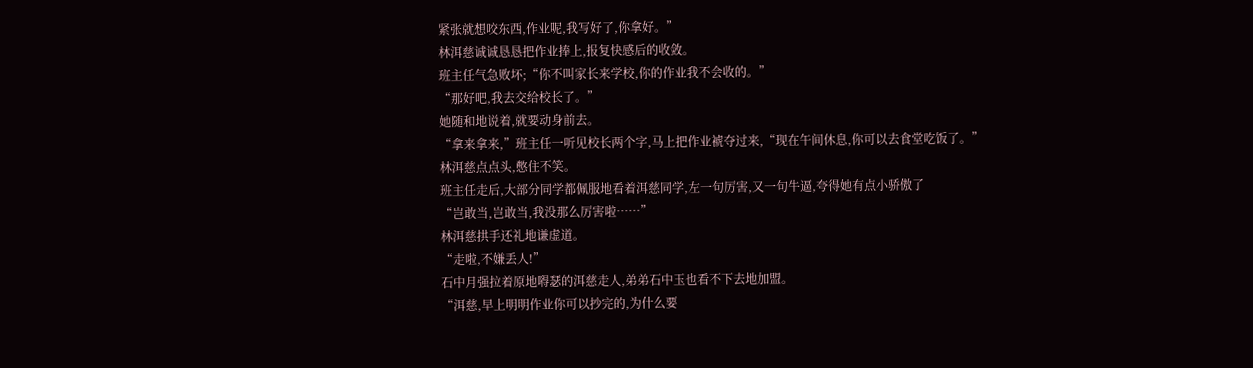紧张就想咬东西,作业呢,我写好了,你拿好。”
林洱慈诚诚恳恳把作业捧上,报复快感后的收敛。
班主任气急败坏;“你不叫家长来学校,你的作业我不会收的。”
“那好吧,我去交给校长了。”
她随和地说着,就要动身前去。
“拿来拿来,”班主任一听见校长两个字,马上把作业裭夺过来,“现在午间休息,你可以去食堂吃饭了。”
林洱慈点点头,憋住不笑。
班主任走后,大部分同学都佩服地看着洱慈同学,左一句厉害,又一句牛逼,夸得她有点小骄傲了
“岂敢当,岂敢当,我没那么厉害啦……”
林洱慈拱手还礼地谦虚道。
“走啦,不嫌丢人!”
石中月强拉着原地嘚瑟的洱慈走人,弟弟石中玉也看不下去地加盟。
“洱慈,早上明明作业你可以抄完的,为什么要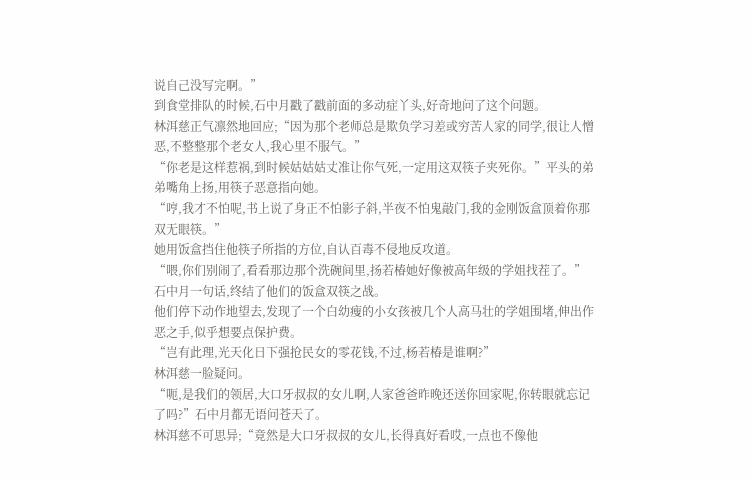说自己没写完啊。”
到食堂排队的时候,石中月戳了戳前面的多动症丫头,好奇地问了这个问题。
林洱慈正气凛然地回应;“因为那个老师总是欺负学习差或穷苦人家的同学,很让人憎恶,不整整那个老女人,我心里不服气。”
“你老是这样惹祸,到时候姑姑姑丈准让你气死,一定用这双筷子夹死你。”平头的弟弟嘴角上扬,用筷子恶意指向她。
“哼,我才不怕呢,书上说了身正不怕影子斜,半夜不怕鬼敲门,我的金刚饭盒顶着你那双无眼筷。”
她用饭盒挡住他筷子所指的方位,自认百毒不侵地反攻道。
“喂,你们别闹了,看看那边那个洗碗间里,扬若椿她好像被高年级的学姐找茬了。”
石中月一句话,终结了他们的饭盒双筷之战。
他们停下动作地望去,发现了一个白幼瘦的小女孩被几个人高马壮的学姐围堵,伸出作恶之手,似乎想要点保护费。
“岂有此理,光天化日下强抢民女的零花钱,不过,杨若椿是谁啊?”
林洱慈一脸疑问。
“呃,是我们的领居,大口牙叔叔的女儿啊,人家爸爸昨晚还送你回家呢,你转眼就忘记了吗?”石中月都无语问苍天了。
林洱慈不可思异;“竟然是大口牙叔叔的女儿,长得真好看哎,一点也不像他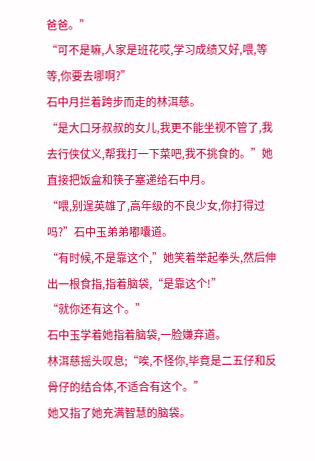爸爸。”
“可不是嘛,人家是班花哎,学习成绩又好,喂,等等,你要去哪啊?”
石中月拦着跨步而走的林洱慈。
“是大口牙叔叔的女儿,我更不能坐视不管了,我去行侠仗义,帮我打一下菜吧,我不挑食的。”她直接把饭盒和筷子塞递给石中月。
“喂,别逞英雄了,高年级的不良少女,你打得过吗?”石中玉弟弟嘟囔道。
“有时候,不是靠这个,”她笑着举起拳头,然后伸出一根食指,指着脑袋,“是靠这个!”
“就你还有这个。”
石中玉学着她指着脑袋,一脸嫌弃道。
林洱慈摇头叹息;“唉,不怪你,毕竟是二五仔和反骨仔的结合体,不适合有这个。”
她又指了她充满智慧的脑袋。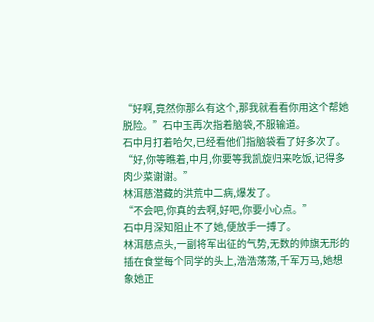“好啊,竟然你那么有这个,那我就看看你用这个帮她脱险。”石中玉再次指着脑袋,不服输道。
石中月打着哈欠,已经看他们指脑袋看了好多次了。
“好,你等瞧着,中月,你要等我凯旋归来吃饭,记得多肉少菜谢谢。”
林洱慈潜藏的洪荒中二病,爆发了。
“不会吧,你真的去啊,好吧,你要小心点。”
石中月深知阻止不了她,便放手一搏了。
林洱慈点头,一副将军出征的气势,无数的帅旗无形的插在食堂每个同学的头上,浩浩荡荡,千军万马,她想象她正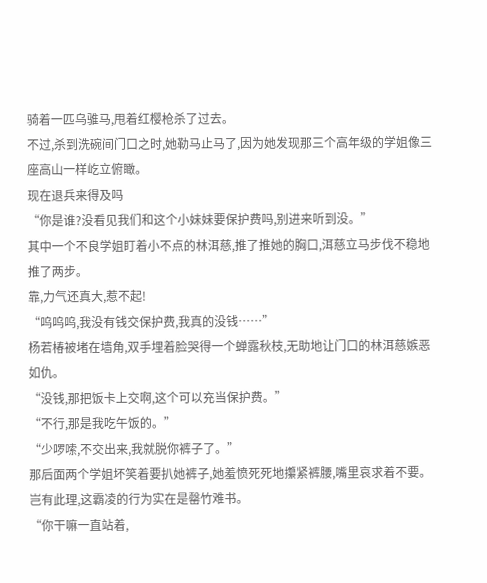骑着一匹乌骓马,甩着红樱枪杀了过去。
不过,杀到洗碗间门口之时,她勒马止马了,因为她发现那三个高年级的学姐像三座高山一样屹立俯瞰。
现在退兵来得及吗
“你是谁?没看见我们和这个小妹妹要保护费吗,别进来听到没。”
其中一个不良学姐盯着小不点的林洱慈,推了推她的胸口,洱慈立马步伐不稳地推了两步。
靠,力气还真大,惹不起!
“呜呜呜,我没有钱交保护费,我真的没钱……”
杨若椿被堵在墙角,双手埋着脸哭得一个蝉露秋枝,无助地让门口的林洱慈嫉恶如仇。
“没钱,那把饭卡上交啊,这个可以充当保护费。”
“不行,那是我吃午饭的。”
“少啰嗦,不交出来,我就脱你裤子了。”
那后面两个学姐坏笑着要扒她裤子,她羞愤死死地攥紧裤腰,嘴里哀求着不要。
岂有此理,这霸凌的行为实在是罄竹难书。
“你干嘛一直站着,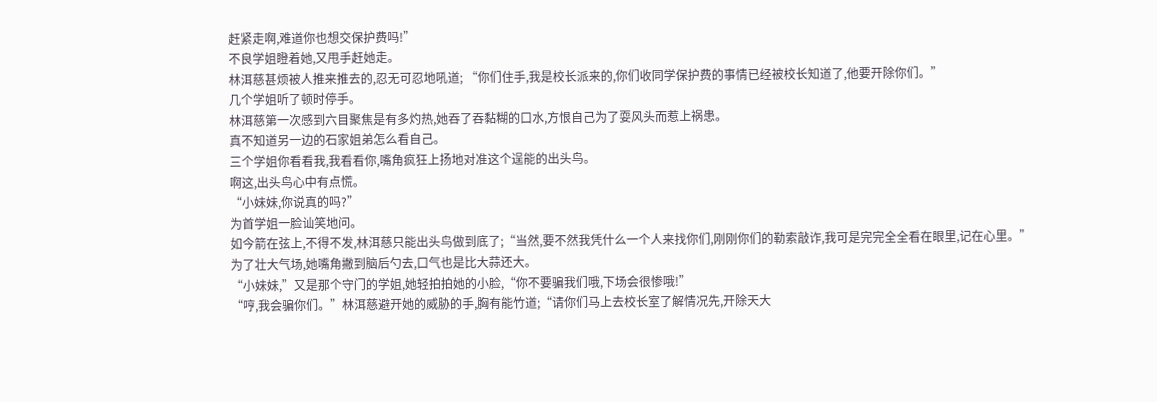赶紧走啊,难道你也想交保护费吗!”
不良学姐瞪着她,又甩手赶她走。
林洱慈甚烦被人推来推去的,忍无可忍地吼道; “你们住手,我是校长派来的,你们收同学保护费的事情已经被校长知道了,他要开除你们。”
几个学姐听了顿时停手。
林洱慈第一次感到六目聚焦是有多灼热,她吞了吞黏糊的口水,方恨自己为了耍风头而惹上祸患。
真不知道另一边的石家姐弟怎么看自己。
三个学姐你看看我,我看看你,嘴角疯狂上扬地对准这个逞能的出头鸟。
啊这,出头鸟心中有点慌。
“小妹妹,你说真的吗?”
为首学姐一脸讪笑地问。
如今箭在弦上,不得不发,林洱慈只能出头鸟做到底了;“当然,要不然我凭什么一个人来找你们,刚刚你们的勒索敲诈,我可是完完全全看在眼里,记在心里。”
为了壮大气场,她嘴角撇到脑后勺去,口气也是比大蒜还大。
“小妹妹,”又是那个守门的学姐,她轻拍拍她的小脸,“你不要骗我们哦,下场会很惨哦!”
“哼,我会骗你们。”林洱慈避开她的威胁的手,胸有能竹道;“请你们马上去校长室了解情况先,开除天大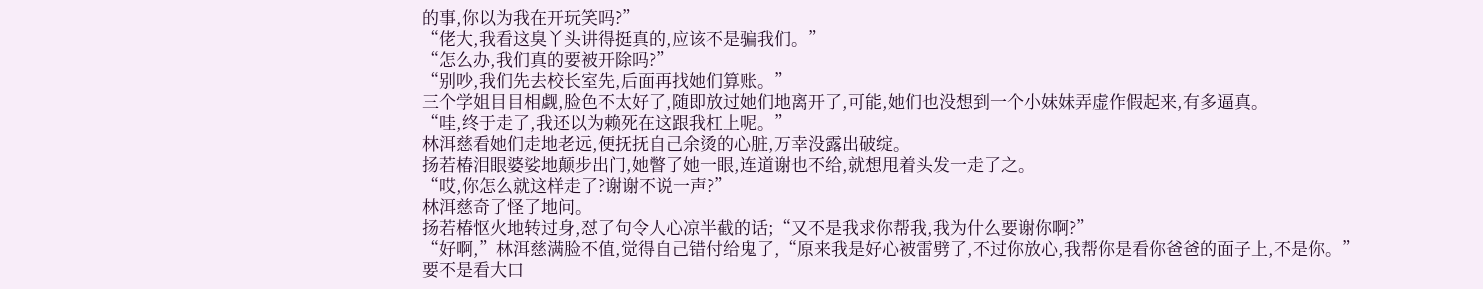的事,你以为我在开玩笑吗?”
“佬大,我看这臭丫头讲得挺真的,应该不是骗我们。”
“怎么办,我们真的要被开除吗?”
“别吵,我们先去校长室先,后面再找她们算账。”
三个学姐目目相觑,脸色不太好了,随即放过她们地离开了,可能,她们也没想到一个小妹妹弄虚作假起来,有多逼真。
“哇,终于走了,我还以为赖死在这跟我杠上呢。”
林洱慈看她们走地老远,便抚抚自己余烫的心脏,万幸没露出破绽。
扬若椿泪眼婆娑地颠步出门,她瞥了她一眼,连道谢也不给,就想甩着头发一走了之。
“哎,你怎么就这样走了?谢谢不说一声?”
林洱慈奇了怪了地问。
扬若椿怄火地转过身,怼了句令人心凉半截的话;“又不是我求你帮我,我为什么要谢你啊?”
“好啊,”林洱慈满脸不值,觉得自己错付给鬼了,“原来我是好心被雷劈了,不过你放心,我帮你是看你爸爸的面子上,不是你。”
要不是看大口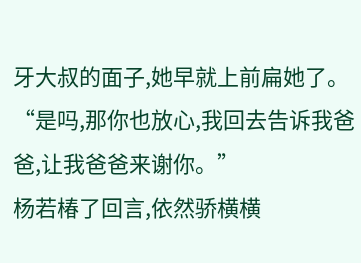牙大叔的面子,她早就上前扁她了。
“是吗,那你也放心,我回去告诉我爸爸,让我爸爸来谢你。”
杨若椿了回言,依然骄横横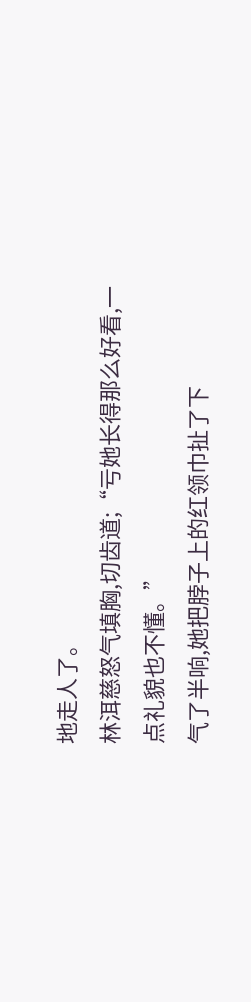地走人了。
林洱慈怒气填胸,切齿道;“亏她长得那么好看,一点礼貌也不懂。”
气了半响,她把脖子上的红领巾扯了下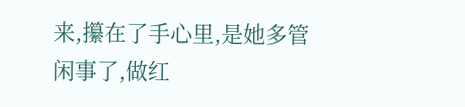来,攥在了手心里,是她多管闲事了,做红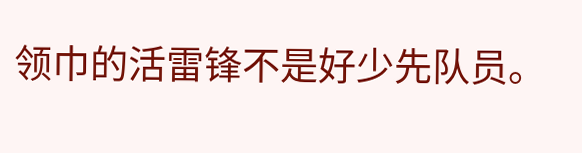领巾的活雷锋不是好少先队员。